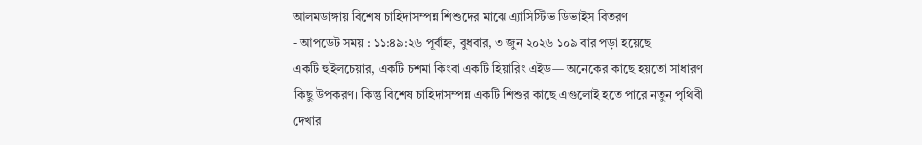আলমডাঙ্গায় বিশেষ চাহিদাসম্পন্ন শিশুদের মাঝে এ্যাসিস্টিভ ডিভাইস বিতরণ
- আপডেট সময় : ১১:৪৯:২৬ পূর্বাহ্ন, বুধবার, ৩ জুন ২০২৬ ১০৯ বার পড়া হয়েছে
একটি হুইলচেয়ার, একটি চশমা কিংবা একটি হিয়ারিং এইড— অনেকের কাছে হয়তো সাধারণ কিছু উপকরণ। কিন্তু বিশেষ চাহিদাসম্পন্ন একটি শিশুর কাছে এগুলোই হতে পারে নতুন পৃথিবী দেখার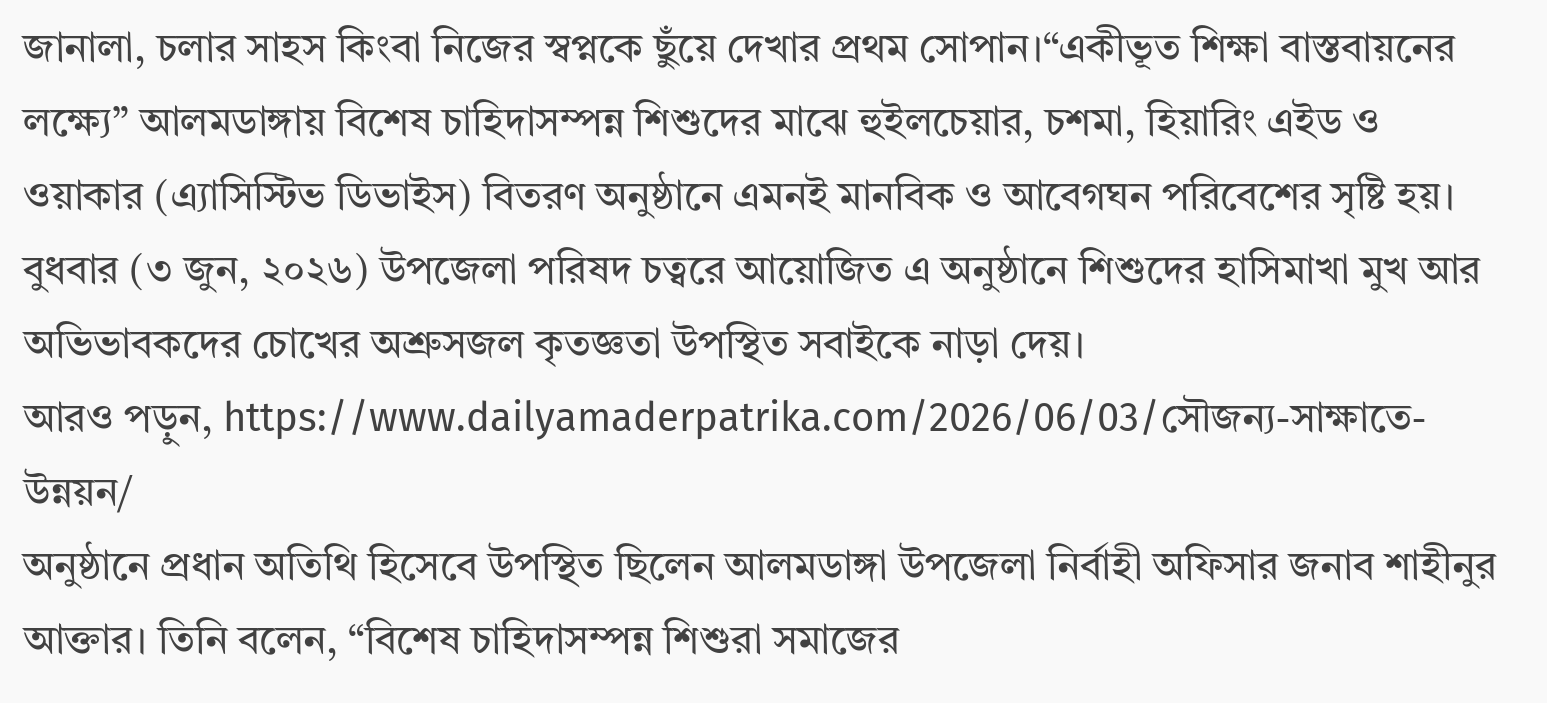জানালা, চলার সাহস কিংবা নিজের স্বপ্নকে ছুঁয়ে দেখার প্রথম সোপান।“একীভূত শিক্ষা বাস্তবায়নের লক্ষ্যে” আলমডাঙ্গায় বিশেষ চাহিদাসম্পন্ন শিশুদের মাঝে হুইলচেয়ার, চশমা, হিয়ারিং এইড ও ওয়াকার (এ্যাসিস্টিভ ডিভাইস) বিতরণ অনুষ্ঠানে এমনই মানবিক ও আবেগঘন পরিবেশের সৃষ্টি হয়। বুধবার (৩ জুন, ২০২৬) উপজেলা পরিষদ চত্বরে আয়োজিত এ অনুষ্ঠানে শিশুদের হাসিমাখা মুখ আর অভিভাবকদের চোখের অশ্রুসজল কৃতজ্ঞতা উপস্থিত সবাইকে নাড়া দেয়।
আরও পড়ুন, https://www.dailyamaderpatrika.com/2026/06/03/সৌজন্য-সাক্ষাতে-উন্নয়ন/
অনুষ্ঠানে প্রধান অতিথি হিসেবে উপস্থিত ছিলেন আলমডাঙ্গা উপজেলা নির্বাহী অফিসার জনাব শাহীনুর আক্তার। তিনি বলেন, “বিশেষ চাহিদাসম্পন্ন শিশুরা সমাজের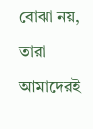বোঝা নয়, তারা আমাদেরই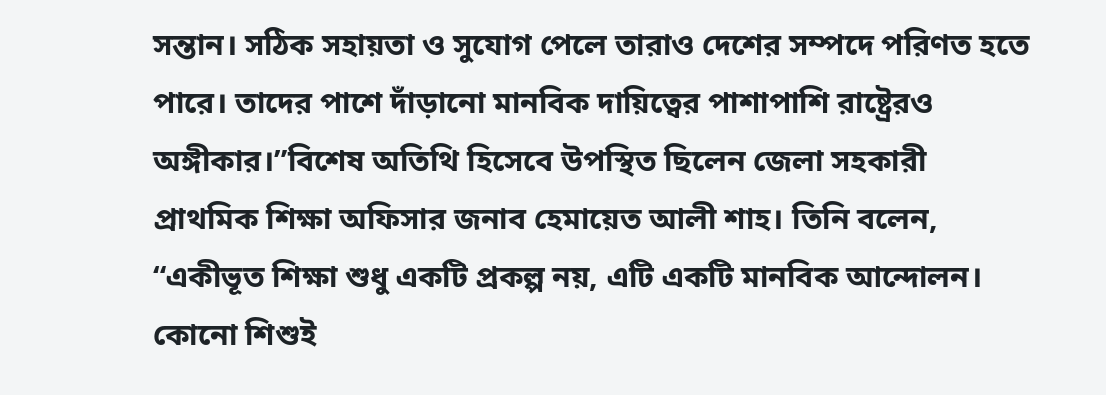সন্তান। সঠিক সহায়তা ও সুযোগ পেলে তারাও দেশের সম্পদে পরিণত হতে পারে। তাদের পাশে দাঁড়ানো মানবিক দায়িত্বের পাশাপাশি রাষ্ট্রেরও অঙ্গীকার।”বিশেষ অতিথি হিসেবে উপস্থিত ছিলেন জেলা সহকারী প্রাথমিক শিক্ষা অফিসার জনাব হেমায়েত আলী শাহ। তিনি বলেন,
“একীভূত শিক্ষা শুধু একটি প্রকল্প নয়, এটি একটি মানবিক আন্দোলন। কোনো শিশুই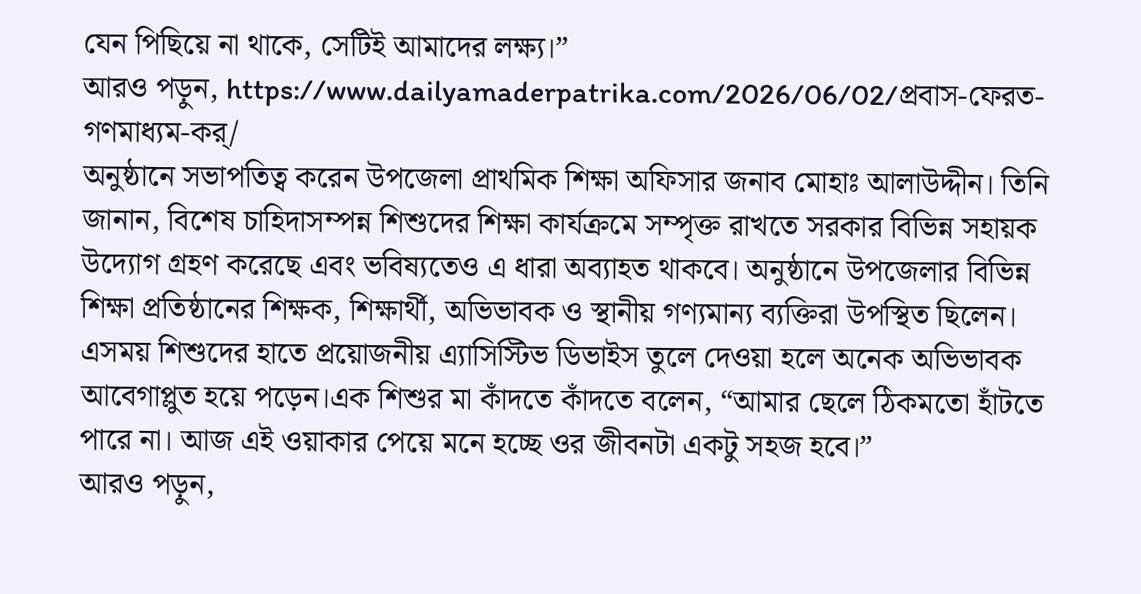যেন পিছিয়ে না থাকে, সেটিই আমাদের লক্ষ্য।”
আরও পড়ুন, https://www.dailyamaderpatrika.com/2026/06/02/প্রবাস-ফেরত-গণমাধ্যম-কর্/
অনুষ্ঠানে সভাপতিত্ব করেন উপজেলা প্রাথমিক শিক্ষা অফিসার জনাব মোহাঃ আলাউদ্দীন। তিনি জানান, বিশেষ চাহিদাসম্পন্ন শিশুদের শিক্ষা কার্যক্রমে সম্পৃক্ত রাখতে সরকার বিভিন্ন সহায়ক উদ্যোগ গ্রহণ করেছে এবং ভবিষ্যতেও এ ধারা অব্যাহত থাকবে। অনুষ্ঠানে উপজেলার বিভিন্ন শিক্ষা প্রতিষ্ঠানের শিক্ষক, শিক্ষার্থী, অভিভাবক ও স্থানীয় গণ্যমান্য ব্যক্তিরা উপস্থিত ছিলেন। এসময় শিশুদের হাতে প্রয়োজনীয় এ্যাসিস্টিভ ডিভাইস তুলে দেওয়া হলে অনেক অভিভাবক আবেগাপ্লুত হয়ে পড়েন।এক শিশুর মা কাঁদতে কাঁদতে বলেন, “আমার ছেলে ঠিকমতো হাঁটতে পারে না। আজ এই ওয়াকার পেয়ে মনে হচ্ছে ওর জীবনটা একটু সহজ হবে।”
আরও পড়ুন,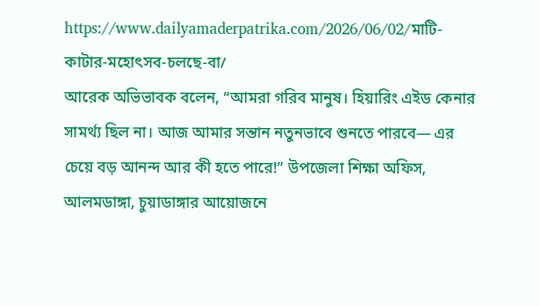https://www.dailyamaderpatrika.com/2026/06/02/মাটি-কাটার-মহোৎসব-চলছে-বা/
আরেক অভিভাবক বলেন, “আমরা গরিব মানুষ। হিয়ারিং এইড কেনার সামর্থ্য ছিল না। আজ আমার সন্তান নতুনভাবে শুনতে পারবে— এর চেয়ে বড় আনন্দ আর কী হতে পারে!” উপজেলা শিক্ষা অফিস, আলমডাঙ্গা, চুয়াডাঙ্গার আয়োজনে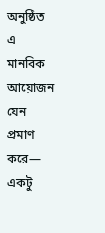অনুষ্ঠিত এ মানবিক আয়োজন যেন প্রমাণ করে— একটু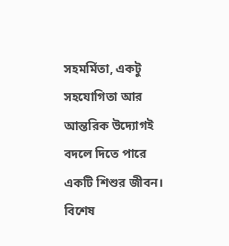সহমর্মিতা, একটু সহযোগিতা আর আন্তরিক উদ্যোগই বদলে দিতে পারে একটি শিশুর জীবন।
বিশেষ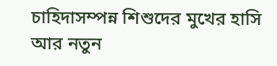চাহিদাসম্পন্ন শিশুদের মুখের হাসি আর নতুন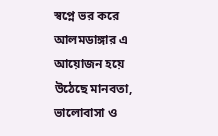স্বপ্নে ভর করে আলমডাঙ্গার এ আয়োজন হয়ে উঠেছে মানবতা, ভালোবাসা ও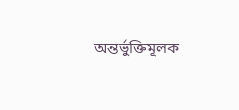অন্তর্ভুক্তিমূলক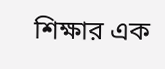শিক্ষার এক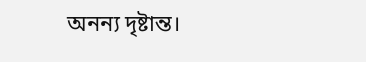অনন্য দৃষ্টান্ত।